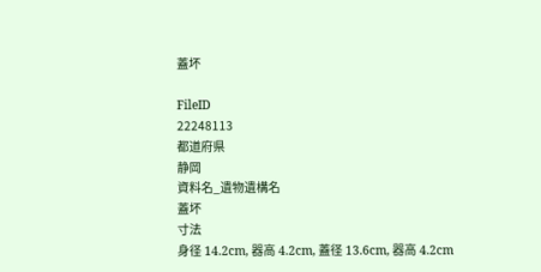蓋坏

FileID
22248113
都道府県
静岡
資料名_遺物遺構名
蓋坏
寸法
身径 14.2cm, 器高 4.2cm, 蓋径 13.6cm, 器高 4.2cm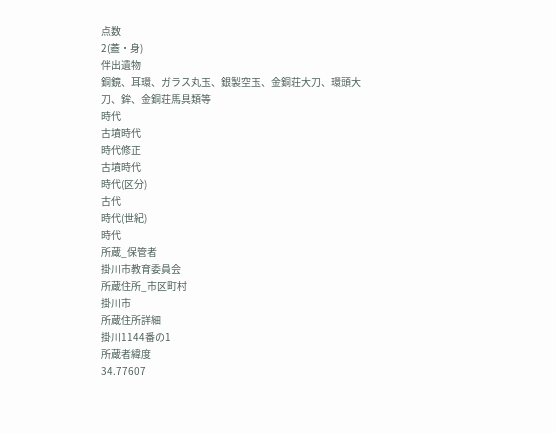点数
2(蓋・身)
伴出遺物
銅鏡、耳環、ガラス丸玉、銀製空玉、金銅荘大刀、環頭大刀、鉾、金銅荘馬具類等
時代
古墳時代
時代修正
古墳時代
時代(区分)
古代
時代(世紀)
時代
所蔵_保管者
掛川市教育委員会
所蔵住所_市区町村
掛川市
所蔵住所詳細
掛川1144番の1
所蔵者緯度
34.77607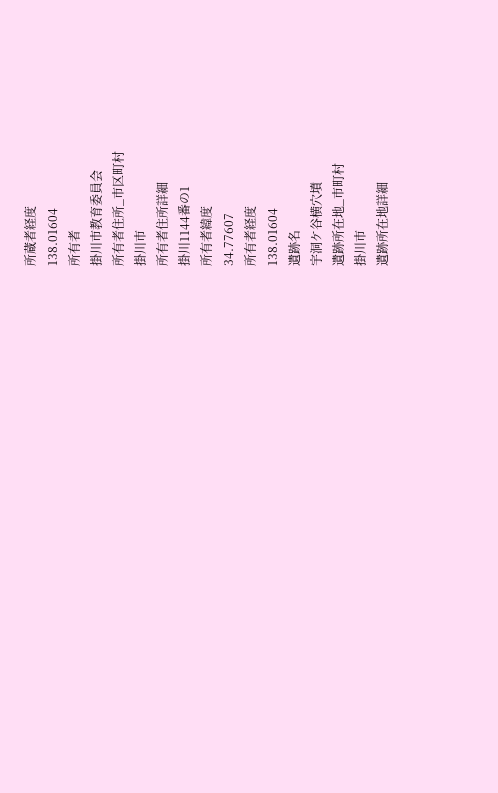所蔵者経度
138.01604
所有者
掛川市教育委員会
所有者住所_市区町村
掛川市
所有者住所詳細
掛川1144番の1
所有者緯度
34.77607
所有者経度
138.01604
遺跡名
宇洞ケ谷横穴墳
遺跡所在地_市町村
掛川市
遺跡所在地詳細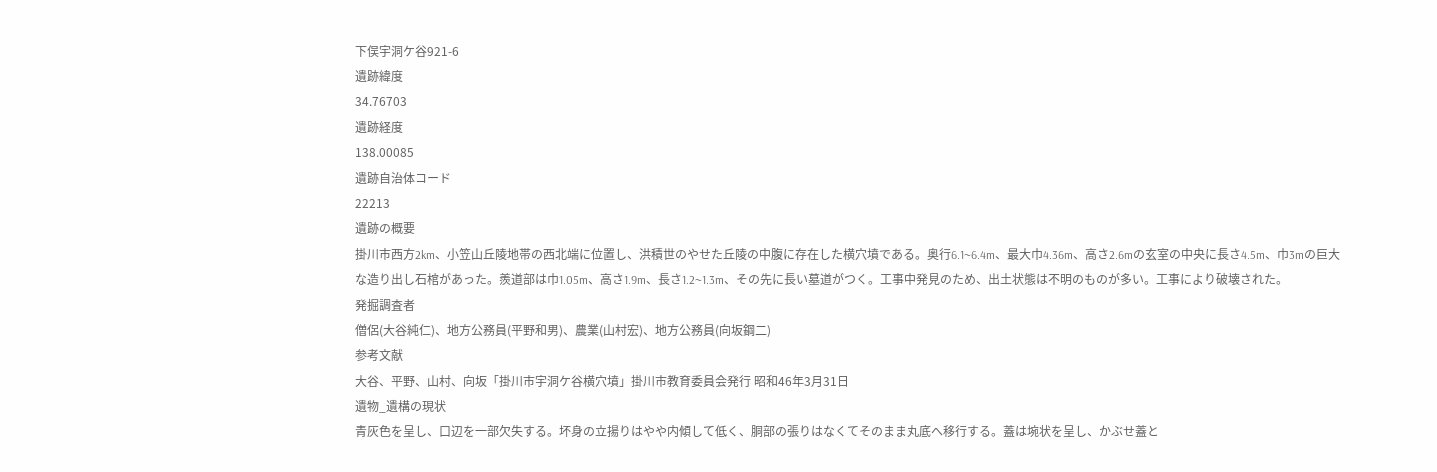下俣宇洞ケ谷921-6
遺跡緯度
34.76703
遺跡経度
138.00085
遺跡自治体コード
22213
遺跡の概要
掛川市西方2km、小笠山丘陵地帯の西北端に位置し、洪積世のやせた丘陵の中腹に存在した横穴墳である。奥行6.1~6.4m、最大巾4.36m、高さ2.6mの玄室の中央に長さ4.5m、巾3mの巨大な造り出し石棺があった。羨道部は巾1.05m、高さ1.9m、長さ1.2~1.3m、その先に長い墓道がつく。工事中発見のため、出土状態は不明のものが多い。工事により破壊された。
発掘調査者
僧侶(大谷純仁)、地方公務員(平野和男)、農業(山村宏)、地方公務員(向坂鋼二)
参考文献
大谷、平野、山村、向坂「掛川市宇洞ケ谷横穴墳」掛川市教育委員会発行 昭和46年3月31日
遺物_遺構の現状
青灰色を呈し、口辺を一部欠失する。坏身の立揚りはやや内傾して低く、胴部の張りはなくてそのまま丸底へ移行する。蓋は埦状を呈し、かぶせ蓋と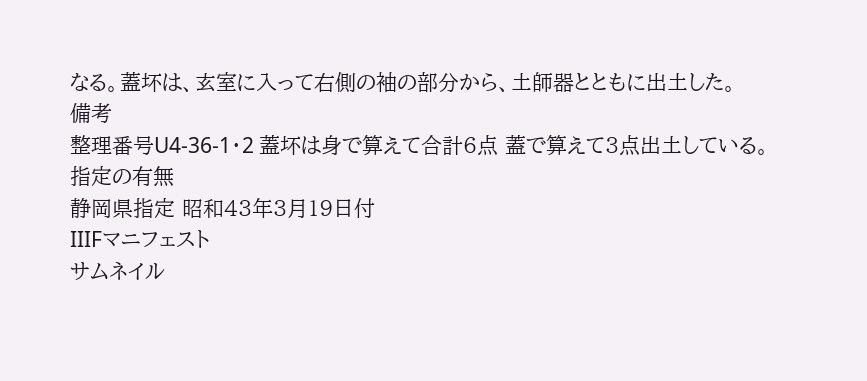なる。蓋坏は、玄室に入って右側の袖の部分から、土師器とともに出土した。
備考
整理番号U4-36-1・2 蓋坏は身で算えて合計6点 蓋で算えて3点出土している。
指定の有無
静岡県指定 昭和43年3月19日付
IIIFマニフェスト
サムネイル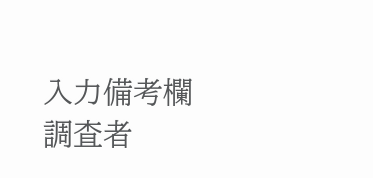入力備考欄
調査者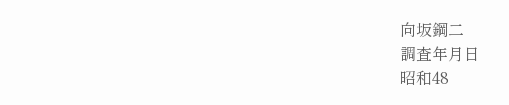向坂鋼二
調査年月日
昭和48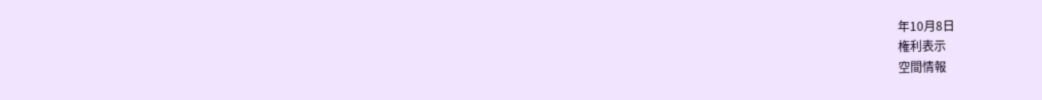年10月8日
権利表示
空間情報